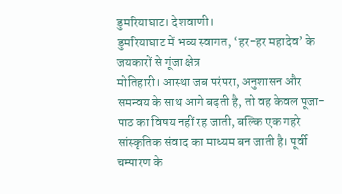डुमरियाघाट। देशवाणी।
डुमरियाघाट में भव्य स्वागत, ‘हर-हर महादेव’ के जयकारों से गूंजा क्षेत्र
मोतिहारी। आस्था जब परंपरा, अनुशासन और समन्वय के साथ आगे बढ़ती है, तो वह केवल पूजा-पाठ का विषय नहीं रह जाती, बल्कि एक गहरे सांस्कृतिक संवाद का माध्यम बन जाती है। पूर्वी चम्पारण के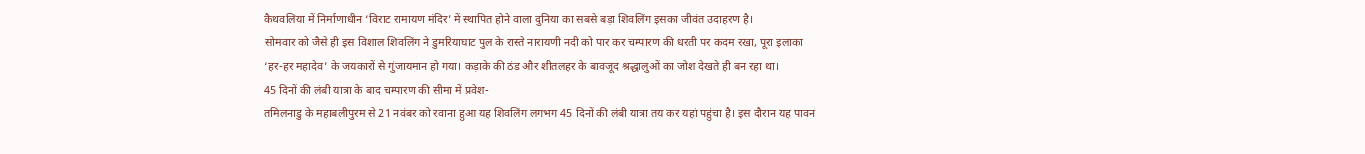कैथवलिया में निर्माणाधीन ‘विराट रामायण मंदिर’ में स्थापित होने वाला दुनिया का सबसे बड़ा शिवलिंग इसका जीवंत उदाहरण है।
सोमवार को जैसे ही इस विशाल शिवलिंग ने डुमरियाघाट पुल के रास्ते नारायणी नदी को पार कर चम्पारण की धरती पर कदम रखा, पूरा इलाका ‘हर-हर महादेव’ के जयकारों से गुंजायमान हो गया। कड़ाके की ठंड और शीतलहर के बावजूद श्रद्धालुओं का जोश देखते ही बन रहा था।
45 दिनों की लंबी यात्रा के बाद चम्पारण की सीमा में प्रवेश-
तमिलनाडु के महाबलीपुरम से 21 नवंबर को रवाना हुआ यह शिवलिंग लगभग 45 दिनों की लंबी यात्रा तय कर यहां पहुंचा है। इस दौरान यह पावन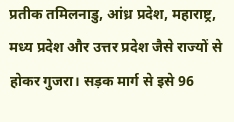प्रतीक तमिलनाडु, आंध्र प्रदेश, महाराष्ट्र, मध्य प्रदेश और उत्तर प्रदेश जैसे राज्यों से होकर गुजरा। सड़क मार्ग से इसे 96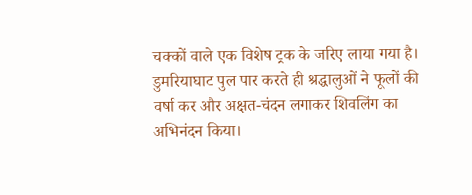चक्कों वाले एक विशेष ट्रक के जरिए लाया गया है। डुमरियाघाट पुल पार करते ही श्रद्धालुओं ने फूलों की वर्षा कर और अक्षत-चंदन लगाकर शिवलिंग का अभिनंदन किया।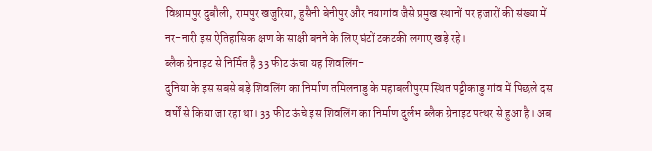विश्रामपुर दुबौली, रामपुर खजुरिया, हुसैनी बेनीपुर और नयागांव जैसे प्रमुख स्थानों पर हजारों की संख्या में नर-नारी इस ऐतिहासिक क्षण के साक्षी बनने के लिए घंटों टकटकी लगाए खड़े रहे।
ब्लैक ग्रेनाइट से निर्मित है 33 फीट ऊंचा यह शिवलिंग-
दुनिया के इस सबसे बड़े शिवलिंग का निर्माण तमिलनाडु के महाबलीपुरम स्थित पट्टीकाडु गांव में पिछले दस वर्षों से किया जा रहा था। 33 फीट ऊंचे इस शिवलिंग का निर्माण दुर्लभ ब्लैक ग्रेनाइट पत्थर से हुआ है। अब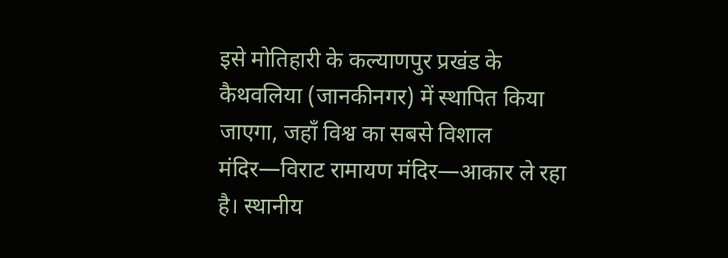इसे मोतिहारी के कल्याणपुर प्रखंड के कैथवलिया (जानकीनगर) में स्थापित किया जाएगा, जहाँ विश्व का सबसे विशाल मंदिर—विराट रामायण मंदिर—आकार ले रहा है। स्थानीय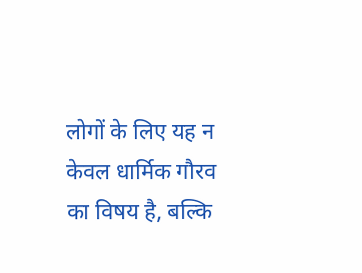लोगों के लिए यह न केवल धार्मिक गौरव का विषय है, बल्कि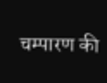चम्पारण की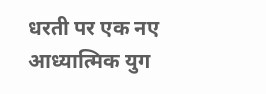धरती पर एक नए आध्यात्मिक युग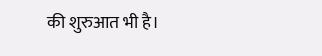की शुरुआत भी है।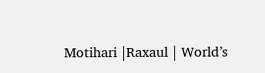Motihari |Raxaul | World’s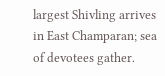largest Shivling arrives in East Champaran; sea of devotees gather.